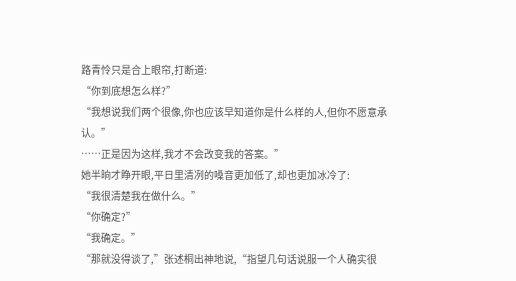路青怜只是合上眼帘,打断道:
“你到底想怎么样?”
“我想说我们两个很像,你也应该早知道你是什么样的人,但你不愿意承认。”
……正是因为这样,我才不会改变我的答案。”
她半晌才睁开眼,平日里清冽的嗓音更加低了,却也更加冰冷了:
“我很清楚我在做什么。”
“你确定?”
“我确定。”
“那就没得谈了,”张述桐出神地说,“指望几句话说服一个人确实很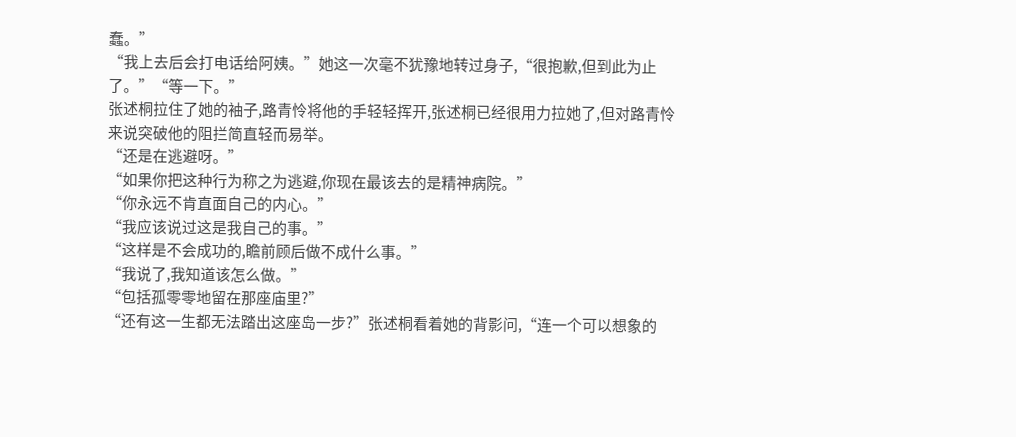蠢。”
“我上去后会打电话给阿姨。”她这一次毫不犹豫地转过身子,“很抱歉,但到此为止了。”“等一下。”
张述桐拉住了她的袖子,路青怜将他的手轻轻挥开,张述桐已经很用力拉她了,但对路青怜来说突破他的阻拦简直轻而易举。
“还是在逃避呀。”
“如果你把这种行为称之为逃避,你现在最该去的是精神病院。”
“你永远不肯直面自己的内心。”
“我应该说过这是我自己的事。”
“这样是不会成功的,瞻前顾后做不成什么事。”
“我说了,我知道该怎么做。”
“包括孤零零地留在那座庙里?”
“还有这一生都无法踏出这座岛一步?”张述桐看着她的背影问,“连一个可以想象的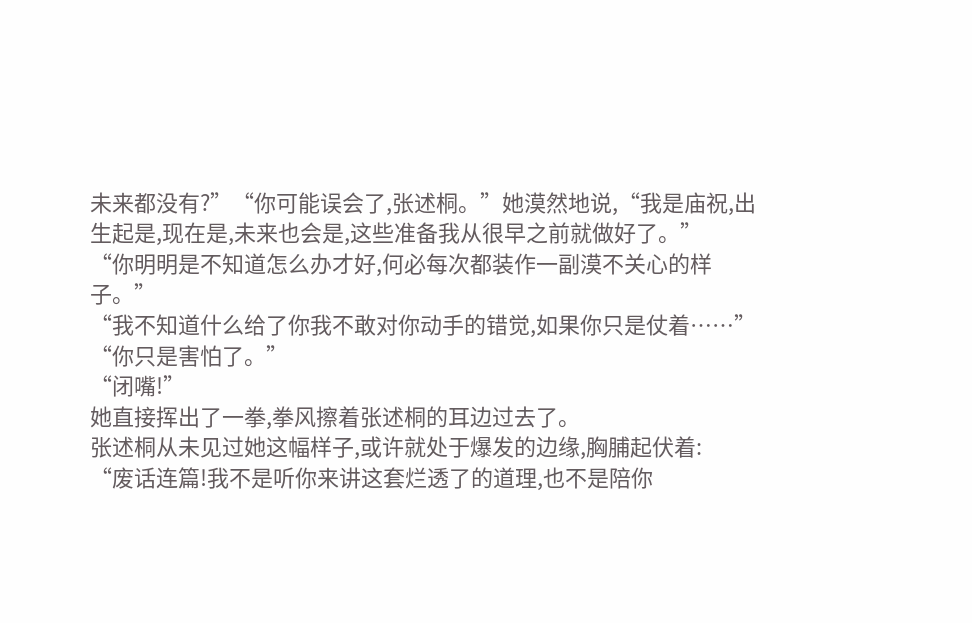未来都没有?”“你可能误会了,张述桐。”她漠然地说,“我是庙祝,出生起是,现在是,未来也会是,这些准备我从很早之前就做好了。”
“你明明是不知道怎么办才好,何必每次都装作一副漠不关心的样子。”
“我不知道什么给了你我不敢对你动手的错觉,如果你只是仗着……”
“你只是害怕了。”
“闭嘴!”
她直接挥出了一拳,拳风擦着张述桐的耳边过去了。
张述桐从未见过她这幅样子,或许就处于爆发的边缘,胸脯起伏着:
“废话连篇!我不是听你来讲这套烂透了的道理,也不是陪你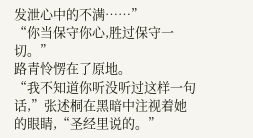发泄心中的不满……”
“你当保守你心,胜过保守一切。”
路青怜愣在了原地。
“我不知道你听没听过这样一句话,”张述桐在黑暗中注视着她的眼睛,“圣经里说的。”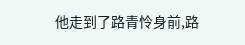他走到了路青怜身前,路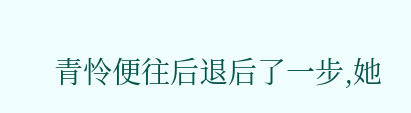青怜便往后退后了一步,她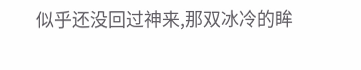似乎还没回过神来,那双冰冷的眸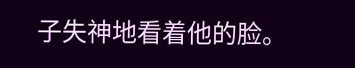子失神地看着他的脸。